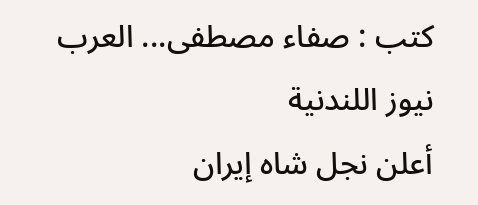كتب : صفاء مصطفى... العرب نيوز اللندنية
أعلن نجل شاه إيران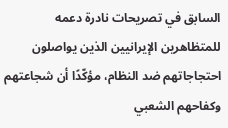السابق في تصريحات نادرة دعمه للمتظاهرين الإيرانيين الذين يواصلون احتجاجاتهم ضد النظام، مؤكّدًا أن شجاعتهم وكفاحهم الشعبي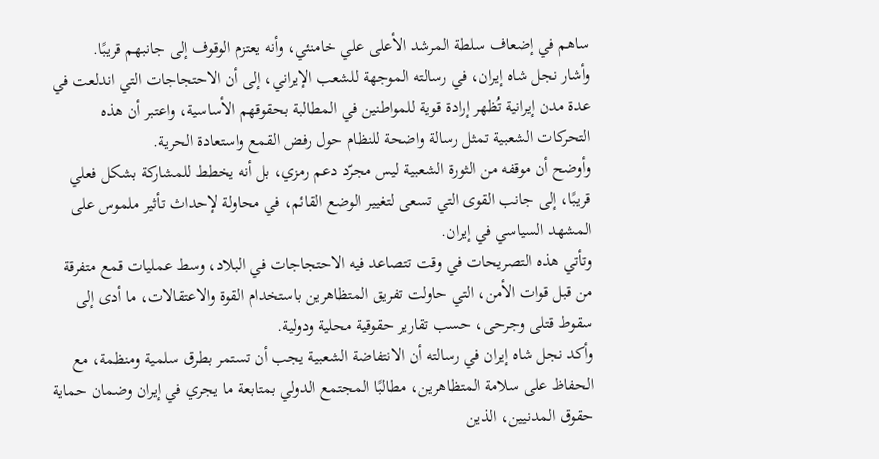ساهم في إضعاف سلطة المرشد الأعلى علي خامنئي، وأنه يعتزم الوقوف إلى جانبهم قريبًا.
وأشار نجل شاه إيران، في رسالته الموجهة للشعب الإيراني، إلى أن الاحتجاجات التي اندلعت في عدة مدن إيرانية تُظهر إرادة قوية للمواطنين في المطالبة بحقوقهم الأساسية، واعتبر أن هذه التحركات الشعبية تمثل رسالة واضحة للنظام حول رفض القمع واستعادة الحرية.
وأوضح أن موقفه من الثورة الشعبية ليس مجرّد دعم رمزي، بل أنه يخطط للمشاركة بشكل فعلي قريبًا، إلى جانب القوى التي تسعى لتغيير الوضع القائم، في محاولة لإحداث تأثير ملموس على المشهد السياسي في إيران.
وتأتي هذه التصريحات في وقت تتصاعد فيه الاحتجاجات في البلاد، وسط عمليات قمع متفرقة من قبل قوات الأمن، التي حاولت تفريق المتظاهرين باستخدام القوة والاعتقالات، ما أدى إلى سقوط قتلى وجرحى، حسب تقارير حقوقية محلية ودولية.
وأكد نجل شاه إيران في رسالته أن الانتفاضة الشعبية يجب أن تستمر بطرق سلمية ومنظمة، مع الحفاظ على سلامة المتظاهرين، مطالبًا المجتمع الدولي بمتابعة ما يجري في إيران وضمان حماية حقوق المدنيين، الذين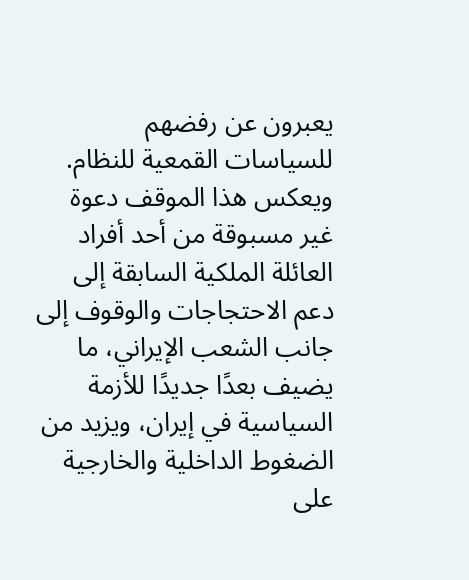يعبرون عن رفضهم للسياسات القمعية للنظام.
ويعكس هذا الموقف دعوة غير مسبوقة من أحد أفراد العائلة الملكية السابقة إلى دعم الاحتجاجات والوقوف إلى جانب الشعب الإيراني، ما يضيف بعدًا جديدًا للأزمة السياسية في إيران، ويزيد من الضغوط الداخلية والخارجية على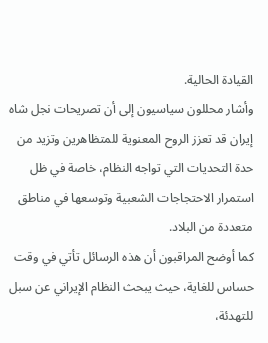القيادة الحالية.
وأشار محللون سياسيون إلى أن تصريحات نجل شاه إيران قد تعزز الروح المعنوية للمتظاهرين وتزيد من حدة التحديات التي تواجه النظام، خاصة في ظل استمرار الاحتجاجات الشعبية وتوسعها في مناطق متعددة من البلاد.
كما أوضح المراقبون أن هذه الرسائل تأتي في وقت حساس للغاية، حيث يبحث النظام الإيراني عن سبل للتهدئة،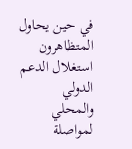في حين يحاول المتظاهرون استغلال الدعم الدولي والمحلي لمواصلة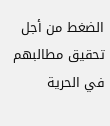الضغط من أجل تحقيق مطالبهم في الحرية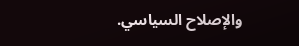والإصلاح السياسي.